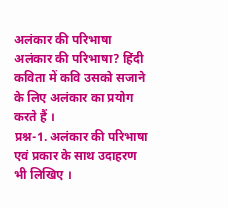अलंकार की परिभाषा
अलंकार की परिभाषा? हिंदी कविता में कवि उसको सजाने के लिए अलंकार का प्रयोग करते हैं ।
प्रश्न-1. अलंकार की परिभाषा एवं प्रकार के साथ उदाहरण भी लिखिए ।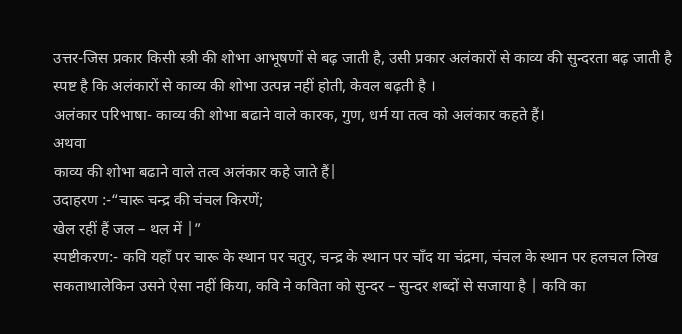उत्तर-जिस प्रकार किसी स्त्री की शोभा आभूषणों से बढ़ जाती है, उसी प्रकार अलंकारों से काव्य की सुन्दरता बढ़ जाती है स्पष्ट है कि अलंकारों से काव्य की शोभा उत्पन्न नहीं होती, केवल बढ़ती है ।
अलंकार परिभाषा- काव्य की शोभा बढाने वाले कारक, गुण, धर्म या तत्व को अलंकार कहते हैं।
अथवा
काव्य की शोभा बढाने वाले तत्व अलंकार कहे जाते हैं|
उदाहरण :-“चारू चन्द्र की चंचल किरणें;
खेल रहीं हैं जल – थल में |”
स्पष्टीकरण:- कवि यहाँ पर चारू के स्थान पर चतुर, चन्द्र के स्थान पर चाँद या चंद्रमा, चंचल के स्थान पर हलचल लिख सकताथालेकिन उसने ऐसा नहीं किया, कवि ने कविता को सुन्दर – सुन्दर शब्दों से सजाया है | कवि का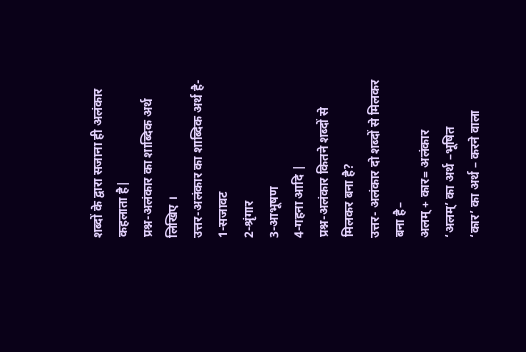शब्दों के द्वारा सजाना ही अलंकार कहलाता है|
प्रश्न-अलंकार का शाब्दिक अर्थ लिखिए ।
उत्तर-अलंकार का शाब्दिक अर्थ है-
1-सजावट
2-श्रृंगार
3-आभूषण
4-गहना आदि |
प्रश्न-अलंकार कितने शब्दों से मिलकर बना है?
उत्तर- अलंकार दो शब्दों से मिलकर बना है–
अलम् + कार= अलंकार
‘अलम्’ का अर्थ –भूषित
‘कार’ का अर्थ – करने वाला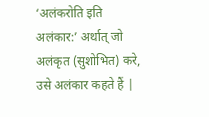‘अलंकरोति इति अलंकार:’ अर्थात् जो अलंकृत (सुशोभित) करे, उसे अलंकार कहते हैं |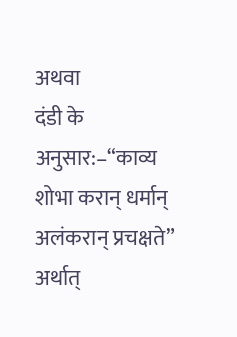अथवा
दंडी के अनुसार:–“काव्य शोभा करान् धर्मान् अलंकरान् प्रचक्षते”
अर्थात्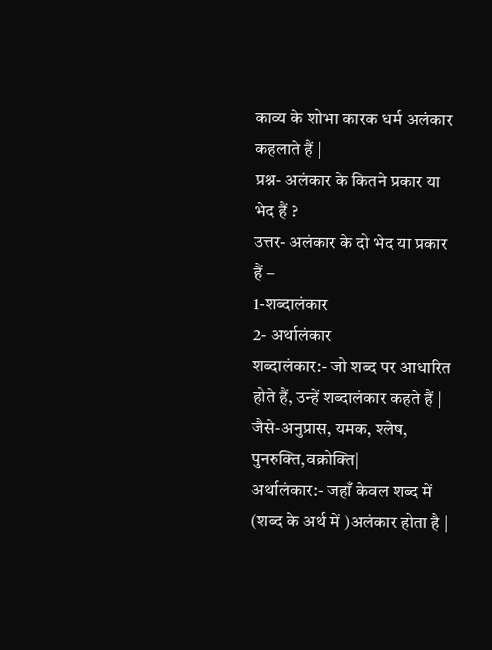काव्य के शोभा कारक धर्म अलंकार कहलाते हैं |
प्रश्न- अलंकार के कितने प्रकार या भेद हैं ?
उत्तर- अलंकार के दो भेद या प्रकार हैं –
1-शब्दालंकार
2- अर्थालंकार
शब्दालंकार:- जो शब्द पर आधारित होते हैं, उन्हें शब्दालंकार कहते हैं |
जैसे-अनुप्रास, यमक, श्लेष, पुनरुक्ति,वक्रोक्ति|
अर्थालंकार:- जहाँ केवल शब्द में (शब्द के अर्थ में )अलंकार होता है |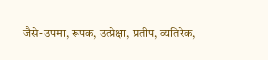जैसे-उपमा, रूपक, उत्प्रेक्षा, प्रतीप, व्यतिरेक,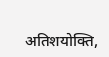अतिशयोक्ति,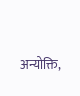अन्योक्ति,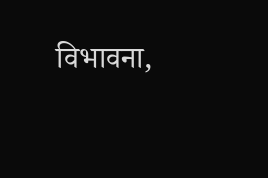विभावना,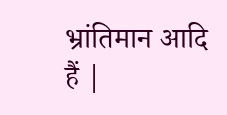भ्रांतिमान आदि हैं |